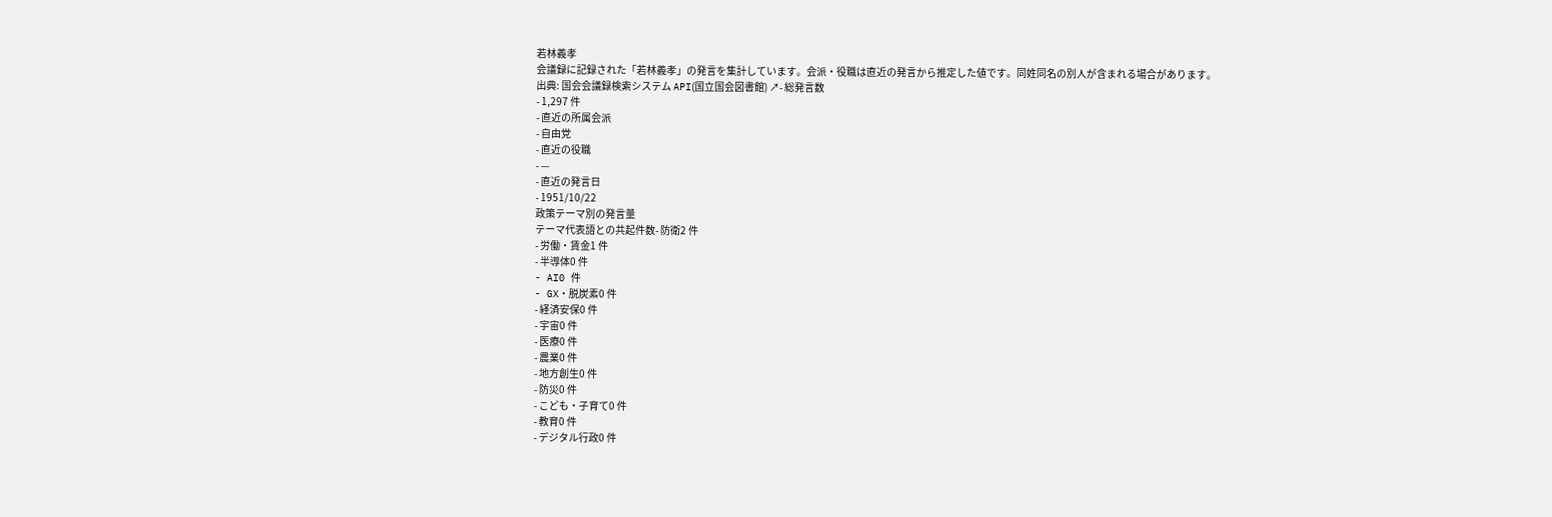若林義孝
会議録に記録された「若林義孝」の発言を集計しています。会派・役職は直近の発言から推定した値です。同姓同名の別人が含まれる場合があります。
出典: 国会会議録検索システム API(国立国会図書館) ↗- 総発言数
- 1,297 件
- 直近の所属会派
- 自由党
- 直近の役職
- —
- 直近の発言日
- 1951/10/22
政策テーマ別の発言量
テーマ代表語との共起件数- 防衛2 件
- 労働・賃金1 件
- 半導体0 件
- AI0 件
- GX・脱炭素0 件
- 経済安保0 件
- 宇宙0 件
- 医療0 件
- 農業0 件
- 地方創生0 件
- 防災0 件
- こども・子育て0 件
- 教育0 件
- デジタル行政0 件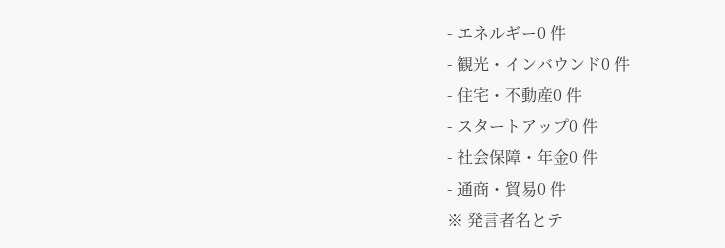- エネルギー0 件
- 観光・インバウンド0 件
- 住宅・不動産0 件
- スタートアップ0 件
- 社会保障・年金0 件
- 通商・貿易0 件
※ 発言者名とテ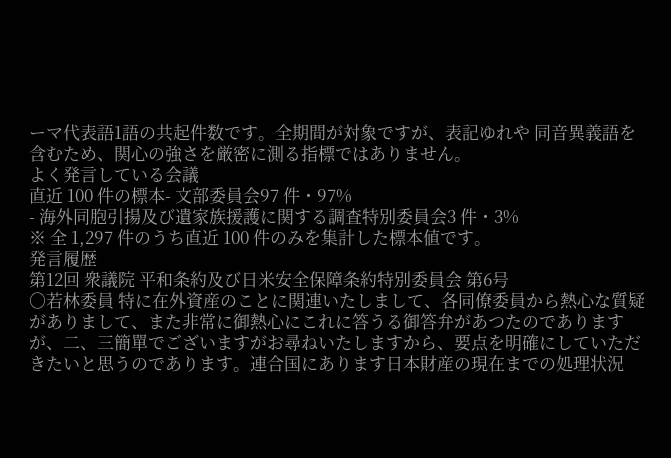ーマ代表語1語の共起件数です。全期間が対象ですが、表記ゆれや 同音異義語を含むため、関心の強さを厳密に測る指標ではありません。
よく発言している会議
直近 100 件の標本- 文部委員会97 件・97%
- 海外同胞引揚及び遺家族援護に関する調査特別委員会3 件・3%
※ 全 1,297 件のうち直近 100 件のみを集計した標本値です。
発言履歴
第12回 衆議院 平和条約及び日米安全保障条約特別委員会 第6号
○若林委員 特に在外資産のことに関連いたしまして、各同僚委員から熱心な質疑がありまして、また非常に御熱心にこれに答うる御答弁があつたのでありますが、二、三簡單でございますがお尋ねいたしますから、要点を明確にしていただきたいと思うのであります。連合国にあります日本財産の現在までの処理状況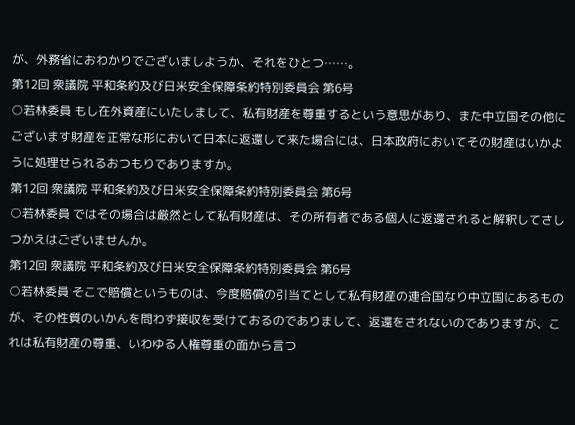が、外務省におわかりでございましようか、それをひとつ……。
第12回 衆議院 平和条約及び日米安全保障条約特別委員会 第6号
○若林委員 もし在外資産にいたしまして、私有財産を尊重するという意思があり、また中立国その他にございます財産を正常な形において日本に返還して来た場合には、日本政府においてその財産はいかように処理せられるおつもりでありますか。
第12回 衆議院 平和条約及び日米安全保障条約特別委員会 第6号
○若林委員 ではその場合は厳然として私有財産は、その所有者である個人に返還されると解釈してさしつかえはございませんか。
第12回 衆議院 平和条約及び日米安全保障条約特別委員会 第6号
○若林委員 そこで賠償というものは、今度賠償の引当てとして私有財産の連合国なり中立国にあるものが、その性質のいかんを問わず接収を受けておるのでありまして、返還をされないのでありますが、これは私有財産の尊重、いわゆる人権尊重の面から言つ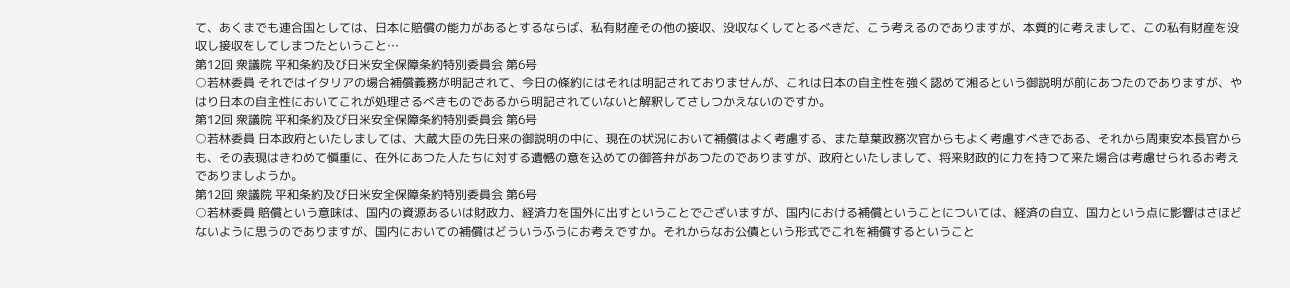て、あくまでも連合国としては、日本に賠償の能力があるとするならば、私有財産その他の接収、没収なくしてとるべきだ、こう考えるのでありますが、本質的に考えまして、この私有財産を没収し接収をしてしまつたということ…
第12回 衆議院 平和条約及び日米安全保障条約特別委員会 第6号
○若林委員 それではイタリアの場合補償義務が明記されて、今日の條約にはそれは明記されておりませんが、これは日本の自主性を強く認めて湘るという御説明が前にあつたのでありますが、やはり日本の自主性においてこれが処理さるべきものであるから明記されていないと解釈してさしつかえないのですか。
第12回 衆議院 平和条約及び日米安全保障条約特別委員会 第6号
○若林委員 日本政府といたしましては、大蔵大臣の先日来の御説明の中に、現在の状況において補償はよく考慮する、また草葉政務次官からもよく考慮すべきである、それから周東安本長官からも、その表現はきわめて愼重に、在外にあつた人たちに対する遺憾の意を込めての御答弁があつたのでありますが、政府といたしまして、将来財政的に力を持つて来た場合は考慮せられるお考えでありましようか。
第12回 衆議院 平和条約及び日米安全保障条約特別委員会 第6号
○若林委員 賠償という意味は、国内の資源あるいは財政力、経済力を国外に出すということでございますが、国内における補償ということについては、経済の自立、国力という点に影響はさほどないように思うのでありますが、国内においての補償はどういうふうにお考えですか。それからなお公債という形式でこれを補償するということ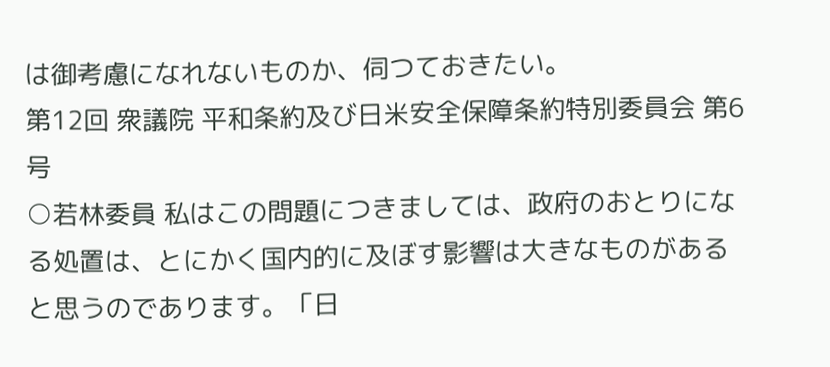は御考慮になれないものか、伺つておきたい。
第12回 衆議院 平和条約及び日米安全保障条約特別委員会 第6号
○若林委員 私はこの問題につきましては、政府のおとりになる処置は、とにかく国内的に及ぼす影響は大きなものがあると思うのであります。「日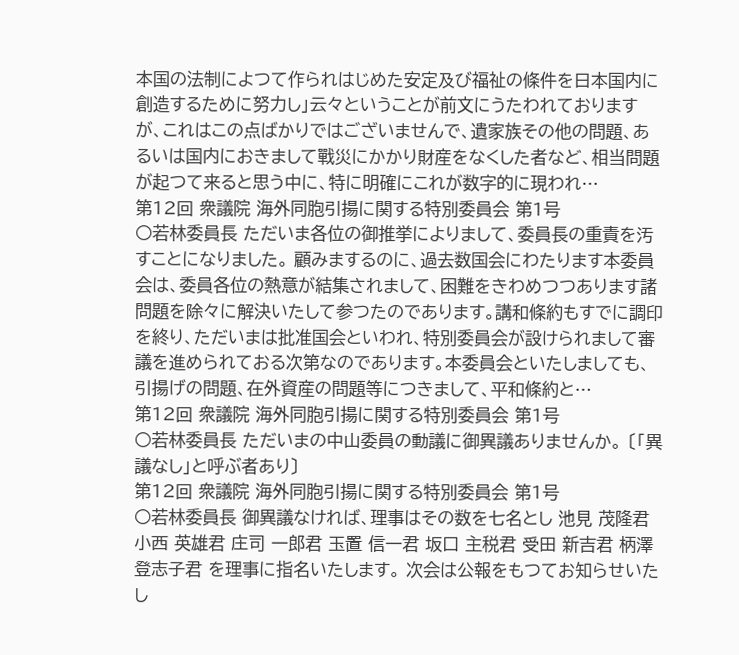本国の法制によつて作られはじめた安定及び福祉の條件を日本国内に創造するために努力し」云々ということが前文にうたわれておりますが、これはこの点ばかりではございませんで、遺家族その他の問題、あるいは国内におきまして戰災にかかり財産をなくした者など、相当問題が起つて来ると思う中に、特に明確にこれが数字的に現われ…
第12回 衆議院 海外同胞引揚に関する特別委員会 第1号
○若林委員長 ただいま各位の御推挙によりまして、委員長の重責を汚すことになりました。 顧みまするのに、過去数国会にわたります本委員会は、委員各位の熱意が結集されまして、困難をきわめつつあります諸問題を除々に解決いたして参つたのであります。講和條約もすでに調印を終り、ただいまは批准国会といわれ、特別委員会が設けられまして審議を進められておる次第なのであります。本委員会といたしましても、引揚げの問題、在外資産の問題等につきまして、平和條約と…
第12回 衆議院 海外同胞引揚に関する特別委員会 第1号
○若林委員長 ただいまの中山委員の動議に御異議ありませんか。 〔「異議なし」と呼ぶ者あり〕
第12回 衆議院 海外同胞引揚に関する特別委員会 第1号
○若林委員長 御異議なければ、理事はその数を七名とし 池見 茂隆君 小西 英雄君 庄司 一郎君 玉置 信一君 坂口 主税君 受田 新吉君 柄澤登志子君 を理事に指名いたします。 次会は公報をもつてお知らせいたし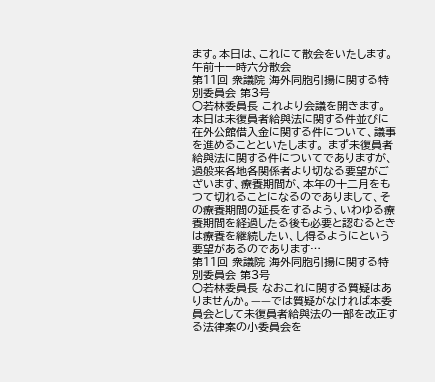ます。本日は、これにて散会をいたします。 午前十一時六分散会
第11回 衆議院 海外同胞引揚に関する特別委員会 第3号
○若林委員長 これより会議を開きます。 本日は未復員者給與法に関する件並びに在外公館借入金に関する件について、議事を進めることといたします。 まず未復員者給與法に関する件についてでありますが、過般来各地各関係者より切なる要望がございます、療養期間が、本年の十二月をもつて切れることになるのでありまして、その療養期間の延長をするよう、いわゆる療養期間を経過したる後も必要と認むるときは療養を継続したい、し得るようにという要望があるのであります…
第11回 衆議院 海外同胞引揚に関する特別委員会 第3号
○若林委員長 なおこれに関する質疑はありませんか。——では質疑がなければ本委員会として未復員者給與法の一部を改正する法律案の小委員会を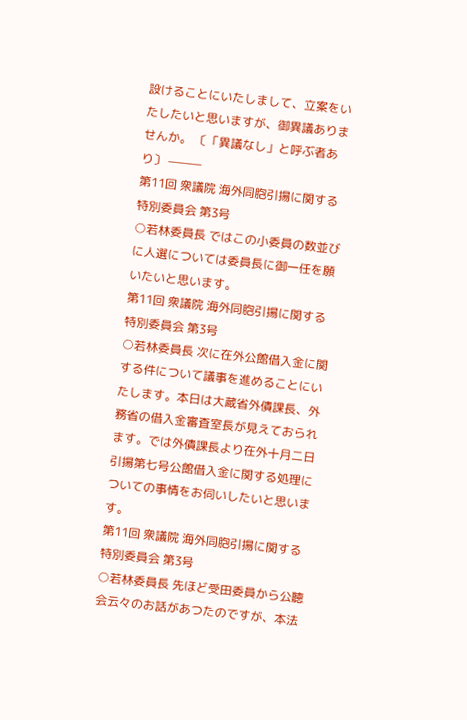設けることにいたしまして、立案をいたしたいと思いますが、御異議ありませんか。 〔「異議なし」と呼ぶ者あり〕 ———
第11回 衆議院 海外同胞引揚に関する特別委員会 第3号
○若林委員長 ではこの小委員の数並びに人選については委員長に御一任を願いたいと思います。
第11回 衆議院 海外同胞引揚に関する特別委員会 第3号
○若林委員長 次に在外公館借入金に関する件について議事を進めることにいたします。本日は大蔵省外債課長、外務省の借入金審査室長が見えておられます。では外債課長より在外十月二日引揚第七号公館借入金に関する処理についての事情をお伺いしたいと思います。
第11回 衆議院 海外同胞引揚に関する特別委員会 第3号
○若林委員長 先ほど受田委員から公聽会云々のお話があつたのですが、本法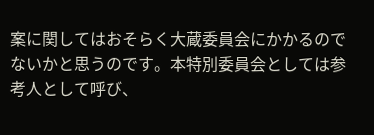案に関してはおそらく大蔵委員会にかかるのでないかと思うのです。本特別委員会としては参考人として呼び、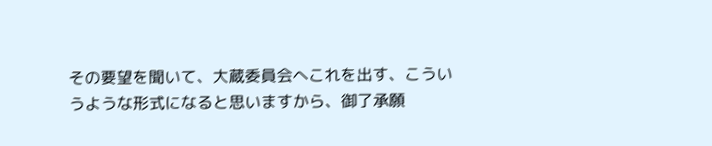その要望を聞いて、大蔵委員会へこれを出す、こういうような形式になると思いますから、御了承願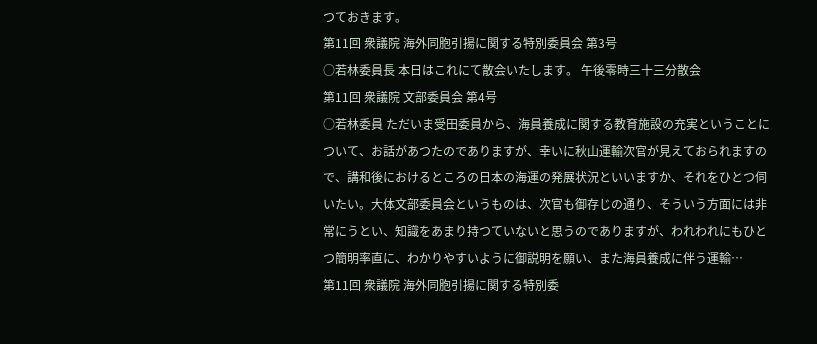つておきます。
第11回 衆議院 海外同胞引揚に関する特別委員会 第3号
○若林委員長 本日はこれにて散会いたします。 午後零時三十三分散会
第11回 衆議院 文部委員会 第4号
○若林委員 ただいま受田委員から、海員養成に関する教育施設の充実ということについて、お話があつたのでありますが、幸いに秋山運輸次官が見えておられますので、講和後におけるところの日本の海運の発展状況といいますか、それをひとつ伺いたい。大体文部委員会というものは、次官も御存じの通り、そういう方面には非常にうとい、知識をあまり持つていないと思うのでありますが、われわれにもひとつ簡明率直に、わかりやすいように御説明を願い、また海員養成に伴う運輸…
第11回 衆議院 海外同胞引揚に関する特別委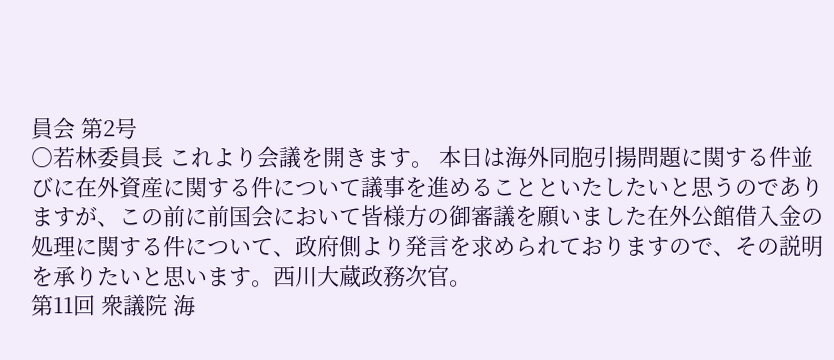員会 第2号
○若林委員長 これより会議を開きます。 本日は海外同胞引揚問題に関する件並びに在外資産に関する件について議事を進めることといたしたいと思うのでありますが、この前に前国会において皆様方の御審議を願いました在外公館借入金の処理に関する件について、政府側より発言を求められておりますので、その説明を承りたいと思います。西川大蔵政務次官。
第11回 衆議院 海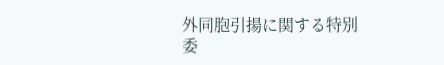外同胞引揚に関する特別委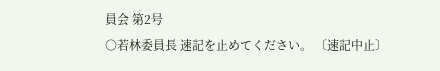員会 第2号
○若林委員長 速記を止めてください。 〔速記中止〕